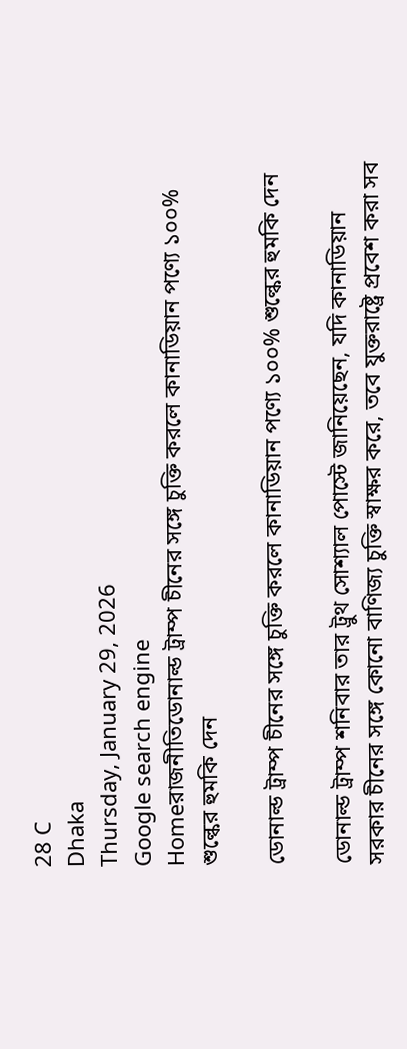28 C
Dhaka
Thursday, January 29, 2026
Google search engine
Homeরাজনীতিডোনাল্ড ট্রাম্প চীনের সঙ্গে চুক্তি করলে কানাডিয়ান পণ্যে ১০০% শুল্কের হুমকি দেন

ডোনাল্ড ট্রাম্প চীনের সঙ্গে চুক্তি করলে কানাডিয়ান পণ্যে ১০০% শুল্কের হুমকি দেন

ডোনাল্ড ট্রাম্প শনিবার তার ট্রুথ সোশ্যাল পোস্টে জানিয়েছেন, যদি কানাডিয়ান সরকার চীনের সঙ্গে কোনো বাণিজ্য চুক্তি স্বাক্ষর করে, তবে যুক্তরাষ্ট্রে প্রবেশ করা সব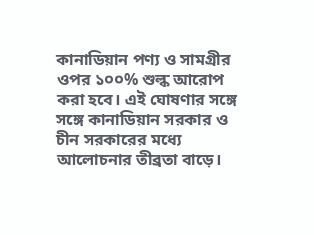কানাডিয়ান পণ্য ও সামগ্রীর ওপর ১০০% শুল্ক আরোপ করা হবে। এই ঘোষণার সঙ্গে সঙ্গে কানাডিয়ান সরকার ও চীন সরকারের মধ্যে আলোচনার তীব্রতা বাড়ে।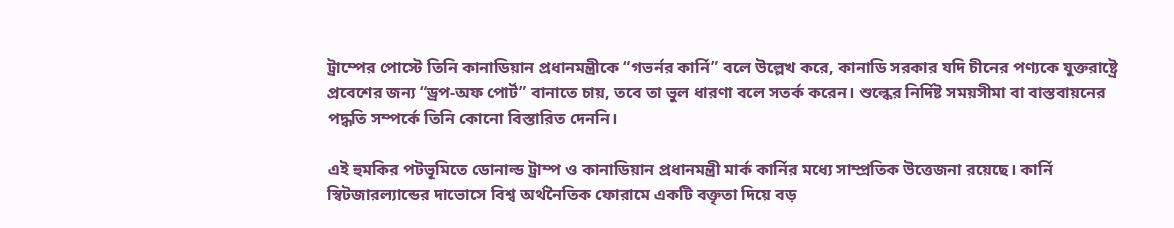ট্রাম্পের পোস্টে তিনি কানাডিয়ান প্রধানমন্ত্রীকে “গভর্নর কার্নি” বলে উল্লেখ করে, কানাডি সরকার যদি চীনের পণ্যকে যুক্তরাষ্ট্রে প্রবেশের জন্য “ড্রপ‑অফ পোর্ট” বানাতে চায়, তবে তা ভুল ধারণা বলে সতর্ক করেন। শুল্কের নির্দিষ্ট সময়সীমা বা বাস্তবায়নের পদ্ধতি সম্পর্কে তিনি কোনো বিস্তারিত দেননি।

এই হুমকির পটভূমিতে ডোনাল্ড ট্রাম্প ও কানাডিয়ান প্রধানমন্ত্রী মার্ক কার্নির মধ্যে সাম্প্রতিক উত্তেজনা রয়েছে। কার্নি স্বিটজারল্যান্ডের দাভোসে বিশ্ব অর্থনৈতিক ফোরামে একটি বক্তৃতা দিয়ে বড়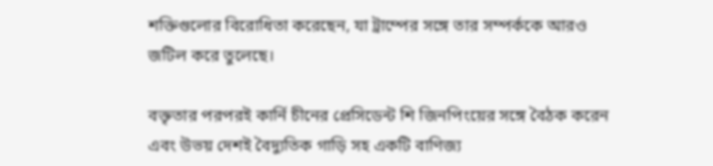শক্তিগুলোর বিরোধিতা করেছেন, যা ট্রাম্পের সঙ্গে তার সম্পর্ককে আরও জটিল করে তুলেছে।

বক্তৃতার পরপরই কার্নি চীনের প্রেসিডেন্ট শি জিনপিংয়ের সঙ্গে বৈঠক করেন এবং উভয় দেশই বৈদ্যুতিক গাড়ি সহ একটি বাণিজ্য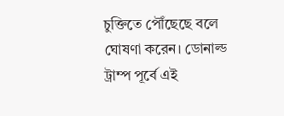চুক্তিতে পৌঁছেছে বলে ঘোষণা করেন। ডোনাল্ড ট্রাম্প পূর্বে এই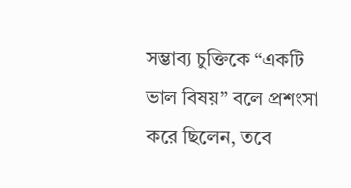সম্ভাব্য চুক্তিকে “একটি ভাল বিষয়” বলে প্রশংসা করে ছিলেন, তবে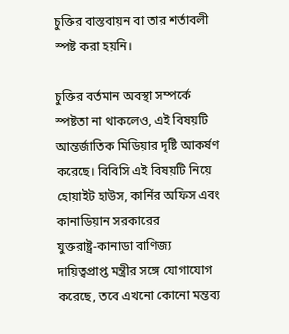চুক্তির বাস্তবায়ন বা তার শর্তাবলী স্পষ্ট করা হয়নি।

চুক্তির বর্তমান অবস্থা সম্পর্কে স্পষ্টতা না থাকলেও, এই বিষয়টি আন্তর্জাতিক মিডিয়ার দৃষ্টি আকর্ষণ করেছে। বিবিসি এই বিষয়টি নিয়ে হোয়াইট হাউস, কার্নির অফিস এবং কানাডিয়ান সরকারের যুক্তরাষ্ট্র‑কানাডা বাণিজ্য দায়িত্বপ্রাপ্ত মন্ত্রীর সঙ্গে যোগাযোগ করেছে, তবে এখনো কোনো মন্তব্য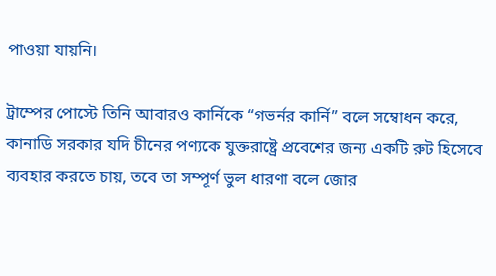পাওয়া যায়নি।

ট্রাম্পের পোস্টে তিনি আবারও কার্নিকে “গভর্নর কার্নি” বলে সম্বোধন করে, কানাডি সরকার যদি চীনের পণ্যকে যুক্তরাষ্ট্রে প্রবেশের জন্য একটি রুট হিসেবে ব্যবহার করতে চায়, তবে তা সম্পূর্ণ ভুল ধারণা বলে জোর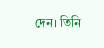দেন। তিনি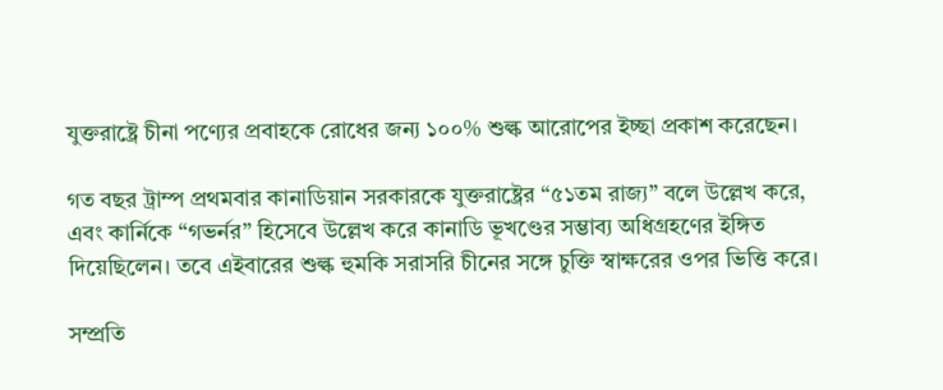যুক্তরাষ্ট্রে চীনা পণ্যের প্রবাহকে রোধের জন্য ১০০% শুল্ক আরোপের ইচ্ছা প্রকাশ করেছেন।

গত বছর ট্রাম্প প্রথমবার কানাডিয়ান সরকারকে যুক্তরাষ্ট্রের “৫১তম রাজ্য” বলে উল্লেখ করে, এবং কার্নিকে “গভর্নর” হিসেবে উল্লেখ করে কানাডি ভূখণ্ডের সম্ভাব্য অধিগ্রহণের ইঙ্গিত দিয়েছিলেন। তবে এইবারের শুল্ক হুমকি সরাসরি চীনের সঙ্গে চুক্তি স্বাক্ষরের ওপর ভিত্তি করে।

সম্প্রতি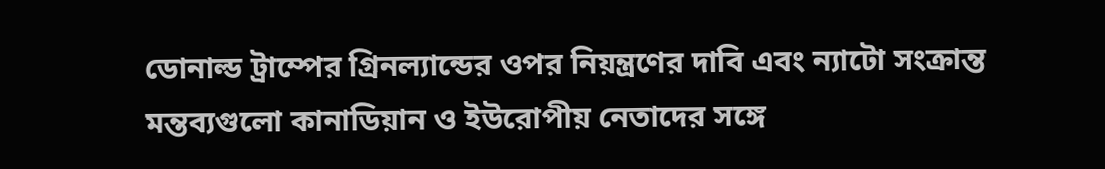ডোনাল্ড ট্রাম্পের গ্রিনল্যান্ডের ওপর নিয়ন্ত্রণের দাবি এবং ন্যাটো সংক্রান্ত মন্তব্যগুলো কানাডিয়ান ও ইউরোপীয় নেতাদের সঙ্গে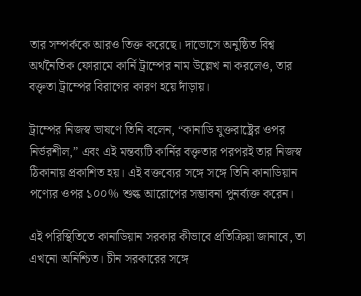তার সম্পর্ককে আরও তিক্ত করেছে। দাভোসে অনুষ্ঠিত বিশ্ব অর্থনৈতিক ফোরামে কার্নি ট্রাম্পের নাম উল্লেখ না করলেও, তার বক্তৃতা ট্রাম্পের বিরাগের কারণ হয়ে দাঁড়ায়।

ট্রাম্পের নিজস্ব ভাষণে তিনি বলেন, “কানাডি যুক্তরাষ্ট্রের ওপর নির্ভরশীল,” এবং এই মন্তব্যটি কার্নির বক্তৃতার পরপরই তার নিজস্ব ঠিকানায় প্রকাশিত হয়। এই বক্তব্যের সঙ্গে সঙ্গে তিনি কানাডিয়ান পণ্যের ওপর ১০০% শুল্ক আরোপের সম্ভাবনা পুনর্ব্যক্ত করেন।

এই পরিস্থিতিতে কানাডিয়ান সরকার কীভাবে প্রতিক্রিয়া জানাবে, তা এখনো অনিশ্চিত। চীন সরকারের সঙ্গে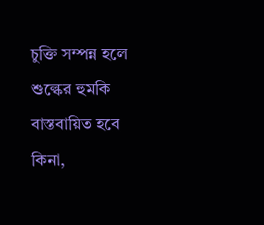চুক্তি সম্পন্ন হলে শুল্কের হুমকি বাস্তবায়িত হবে কিনা,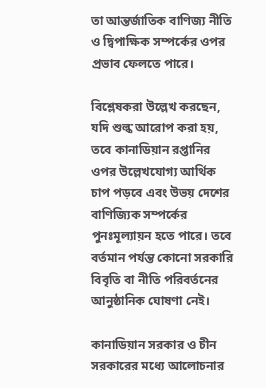তা আন্তর্জাতিক বাণিজ্য নীতি ও দ্বিপাক্ষিক সম্পর্কের ওপর প্রভাব ফেলতে পারে।

বিশ্লেষকরা উল্লেখ করছেন, যদি শুল্ক আরোপ করা হয়, তবে কানাডিয়ান রপ্তানির ওপর উল্লেখযোগ্য আর্থিক চাপ পড়বে এবং উভয় দেশের বাণিজ্যিক সম্পর্কের পুনঃমূল্যায়ন হতে পারে। তবে বর্তমান পর্যন্ত কোনো সরকারি বিবৃতি বা নীতি পরিবর্তনের আনুষ্ঠানিক ঘোষণা নেই।

কানাডিয়ান সরকার ও চীন সরকারের মধ্যে আলোচনার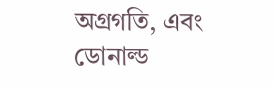অগ্রগতি, এবং ডোনাল্ড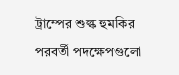ট্রাম্পের শুল্ক হুমকির পরবর্তী পদক্ষেপগুলো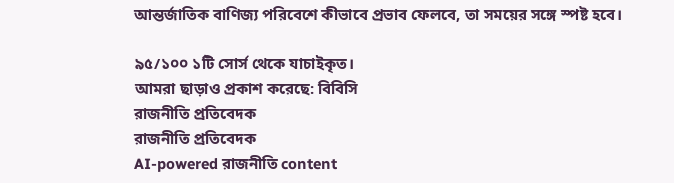আন্তর্জাতিক বাণিজ্য পরিবেশে কীভাবে প্রভাব ফেলবে, তা সময়ের সঙ্গে স্পষ্ট হবে।

৯৫/১০০ ১টি সোর্স থেকে যাচাইকৃত।
আমরা ছাড়াও প্রকাশ করেছে: বিবিসি
রাজনীতি প্রতিবেদক
রাজনীতি প্রতিবেদক
AI-powered রাজনীতি content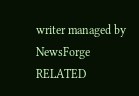writer managed by NewsForge
RELATED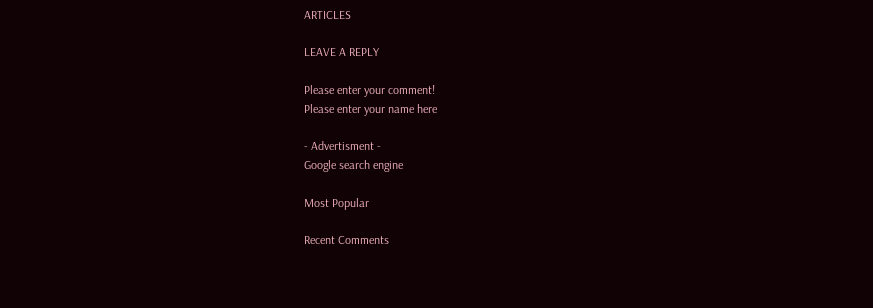ARTICLES

LEAVE A REPLY

Please enter your comment!
Please enter your name here

- Advertisment -
Google search engine

Most Popular

Recent Comments